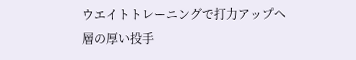ウエイトトレーニングで打力アップへ
層の厚い投手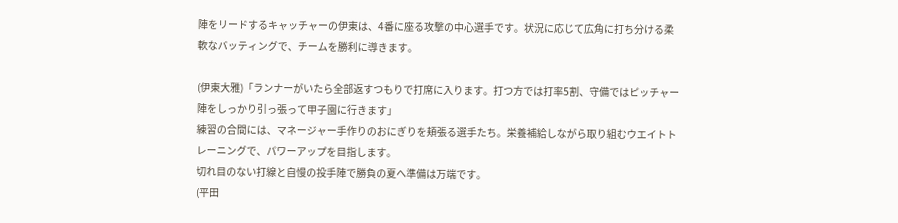陣をリードするキャッチャーの伊東は、4番に座る攻撃の中心選手です。状況に応じて広角に打ち分ける柔軟なバッティングで、チームを勝利に導きます。

(伊東大雅)「ランナーがいたら全部返すつもりで打席に入ります。打つ方では打率5割、守備ではピッチャー陣をしっかり引っ張って甲子園に行きます」
練習の合間には、マネージャー手作りのおにぎりを頬張る選手たち。栄養補給しながら取り組むウエイトトレーニングで、パワーアップを目指します。
切れ目のない打線と自慢の投手陣で勝負の夏へ準備は万端です。
(平田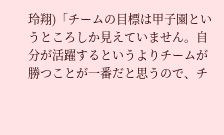玲翔)「チームの目標は甲子園というところしか見えていません。自分が活躍するというよりチームが勝つことが一番だと思うので、チ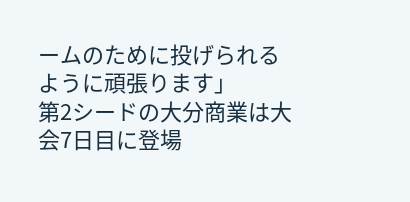ームのために投げられるように頑張ります」
第2シードの大分商業は大会7日目に登場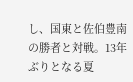し、国東と佐伯豊南の勝者と対戦。13年ぶりとなる夏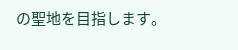の聖地を目指します。